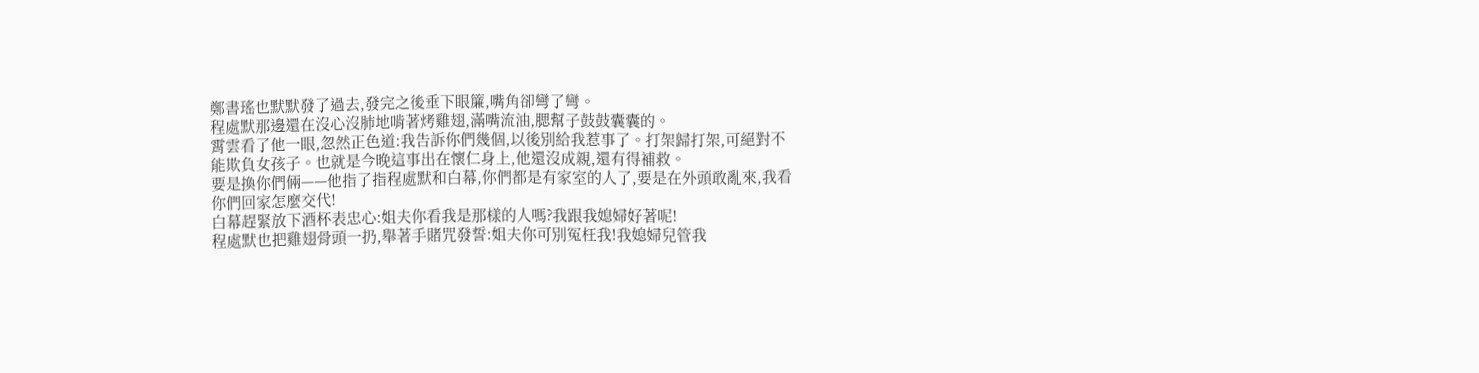鄭書瑤也默默發了過去,發完之後垂下眼簾,嘴角卻彎了彎。
程處默那邊還在沒心沒肺地啃著烤雞翅,滿嘴流油,腮幫子鼓鼓囊囊的。
霄雲看了他一眼,忽然正色道:我告訴你們幾個,以後別給我惹事了。打架歸打架,可絕對不能欺負女孩子。也就是今晚這事出在懷仁身上,他還沒成親,還有得補救。
要是換你們倆——他指了指程處默和白幕,你們都是有家室的人了,要是在外頭敢亂來,我看你們回家怎麼交代!
白幕趕緊放下酒杯表忠心:姐夫你看我是那樣的人嗎?我跟我媳婦好著呢!
程處默也把雞翅骨頭一扔,舉著手賭咒發誓:姐夫你可別冤枉我!我媳婦兒管我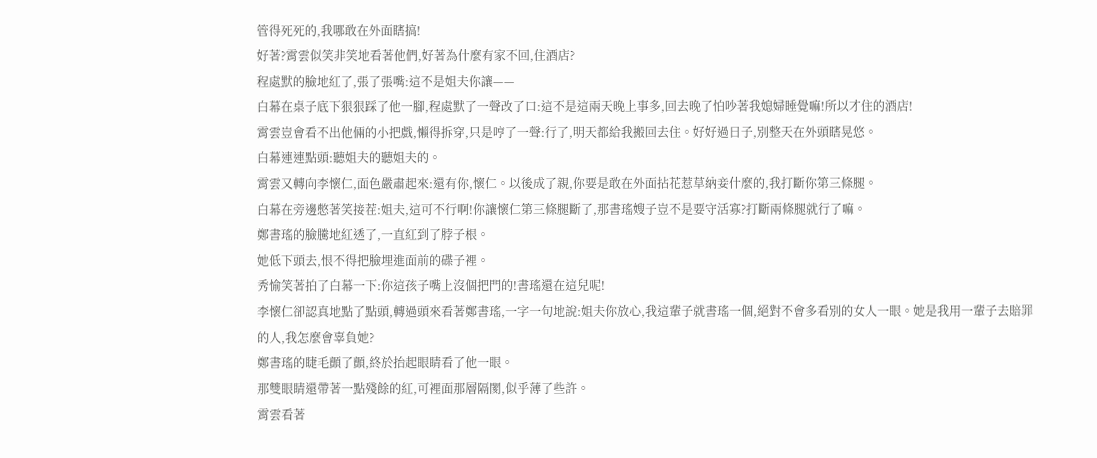管得死死的,我哪敢在外面瞎搞!
好著?霄雲似笑非笑地看著他們,好著為什麼有家不回,住酒店?
程處默的臉地紅了,張了張嘴:這不是姐夫你讓——
白幕在桌子底下狠狠踩了他一腳,程處默了一聲改了口:這不是這兩天晚上事多,回去晚了怕吵著我媳婦睡覺嘛!所以才住的酒店!
霄雲豈會看不出他倆的小把戲,懶得拆穿,只是哼了一聲:行了,明天都給我搬回去住。好好過日子,別整天在外頭瞎晃悠。
白幕連連點頭:聽姐夫的聽姐夫的。
霄雲又轉向李懷仁,面色嚴肅起來:還有你,懷仁。以後成了親,你要是敢在外面拈花惹草納妾什麼的,我打斷你第三條腿。
白幕在旁邊憋著笑接茬:姐夫,這可不行啊!你讓懷仁第三條腿斷了,那書瑤嫂子豈不是要守活寡?打斷兩條腿就行了嘛。
鄭書瑤的臉騰地紅透了,一直紅到了脖子根。
她低下頭去,恨不得把臉埋進面前的碟子裡。
秀愉笑著拍了白幕一下:你這孩子嘴上沒個把門的!書瑤還在這兒呢!
李懷仁卻認真地點了點頭,轉過頭來看著鄭書瑤,一字一句地說:姐夫你放心,我這輩子就書瑤一個,絕對不會多看別的女人一眼。她是我用一輩子去賠罪的人,我怎麼會辜負她?
鄭書瑤的睫毛顫了顫,終於抬起眼睛看了他一眼。
那雙眼睛還帶著一點殘餘的紅,可裡面那層隔閡,似乎薄了些許。
霄雲看著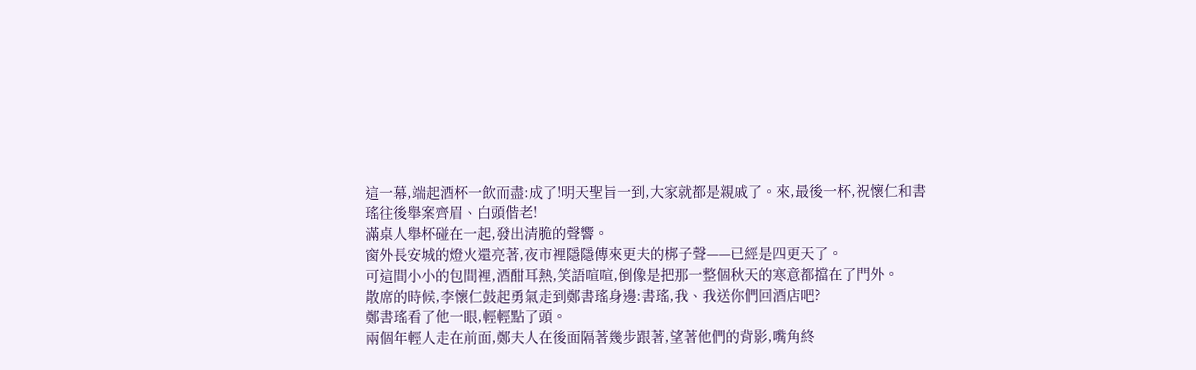這一幕,端起酒杯一飲而盡:成了!明天聖旨一到,大家就都是親戚了。來,最後一杯,祝懷仁和書瑤往後舉案齊眉、白頭偕老!
滿桌人舉杯碰在一起,發出清脆的聲響。
窗外長安城的燈火還亮著,夜市裡隱隱傳來更夫的梆子聲——已經是四更天了。
可這間小小的包間裡,酒酣耳熱,笑語喧喧,倒像是把那一整個秋天的寒意都擋在了門外。
散席的時候,李懷仁鼓起勇氣走到鄭書瑤身邊:書瑤,我、我送你們回酒店吧?
鄭書瑤看了他一眼,輕輕點了頭。
兩個年輕人走在前面,鄭夫人在後面隔著幾步跟著,望著他們的背影,嘴角終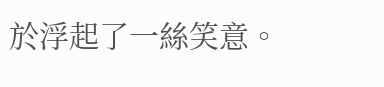於浮起了一絲笑意。